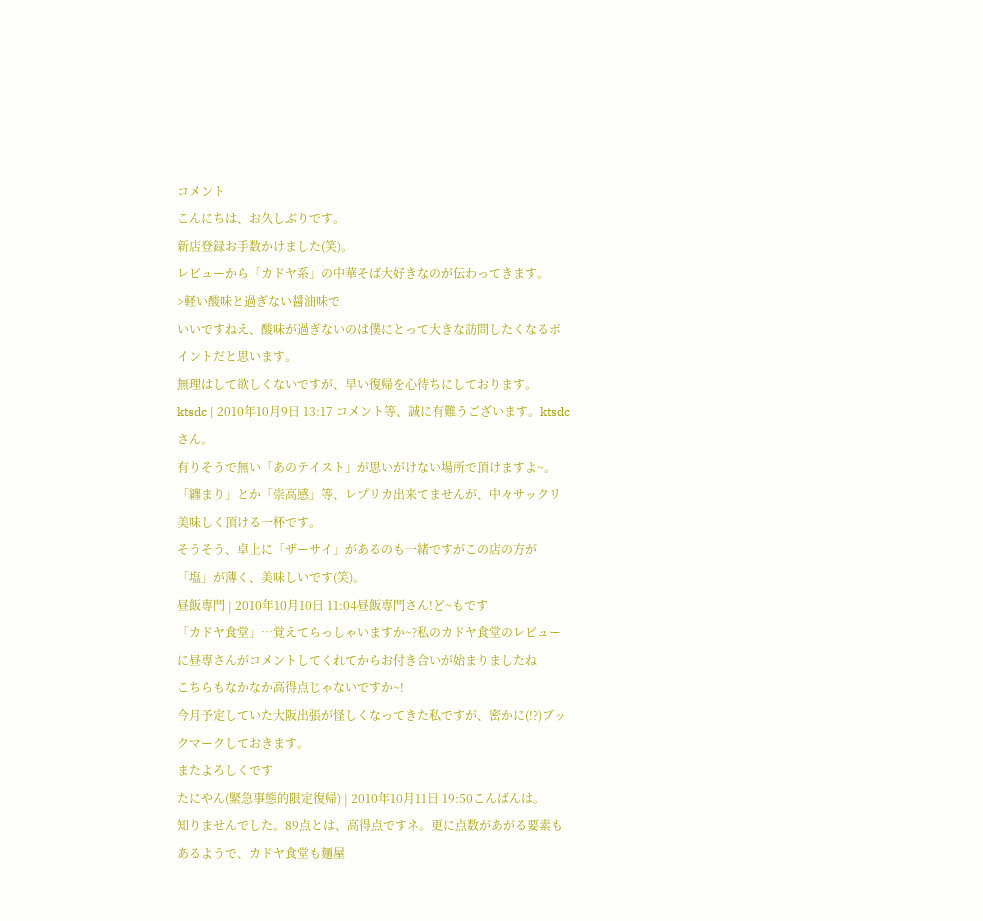コメント
こんにちは、お久しぶりです。
新店登録お手数かけました(笑)。
レビューから「カドヤ系」の中華そば大好きなのが伝わってきます。
>軽い酸味と過ぎない醤油味で
いいですねえ、酸味が過ぎないのは僕にとって大きな訪問したくなるポイントだと思います。
無理はして欲しくないですが、早い復帰を心待ちにしております。
ktsdc | 2010年10月9日 13:17 コメント等、誠に有難うございます。ktsdcさん。
有りそうで無い「あのテイスト」が思いがけない場所で頂けますよ~。
「纏まり」とか「崇高感」等、レプリカ出来てませんが、中々サックリ美味しく頂ける一杯です。
そうそう、卓上に「ザーサイ」があるのも一緒ですがこの店の方が「塩」が薄く、美味しいです(笑)。
昼飯専門 | 2010年10月10日 11:04昼飯専門さん!ど~もです
「カドヤ食堂」…覚えてらっしゃいますか~?私のカドヤ食堂のレビューに昼専さんがコメントしてくれてからお付き合いが始まりましたね
こちらもなかなか高得点じゃないですか~!
今月予定していた大阪出張が怪しくなってきた私ですが、密かに(!?)ブックマークしておきます。
またよろしくです
たにやん(緊急事態的限定復帰) | 2010年10月11日 19:50こんばんは。
知りませんでした。89点とは、高得点ですネ。更に点数があがる要素もあるようで、カドヤ食堂も麺屋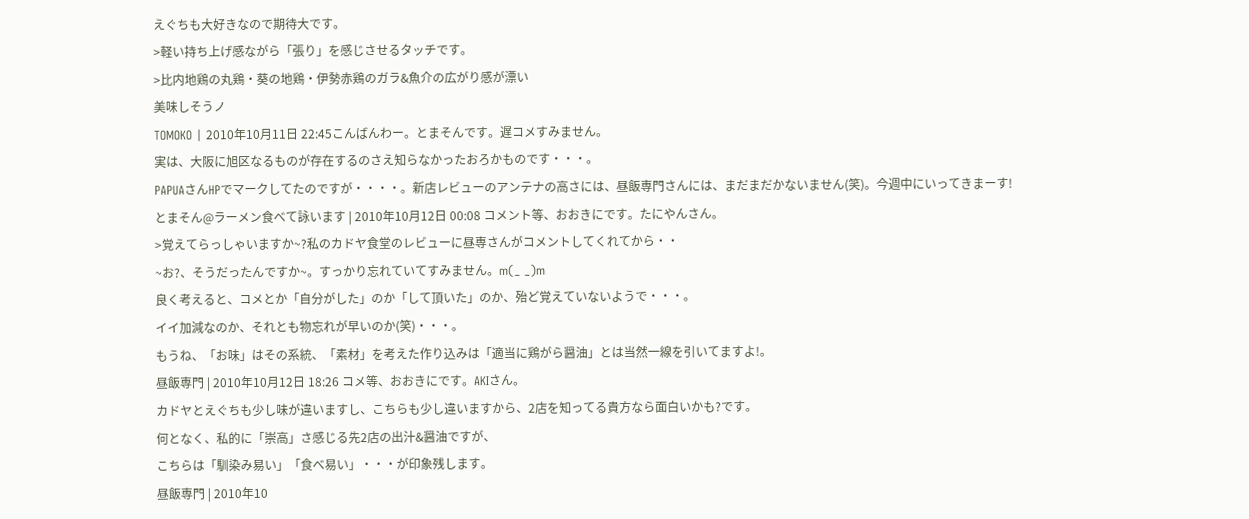えぐちも大好きなので期待大です。
>軽い持ち上げ感ながら「張り」を感じさせるタッチです。
>比内地鶏の丸鶏・葵の地鶏・伊勢赤鶏のガラ&魚介の広がり感が漂い
美味しそうノ
TOMOKO | 2010年10月11日 22:45こんばんわー。とまそんです。遅コメすみません。
実は、大阪に旭区なるものが存在するのさえ知らなかったおろかものです・・・。
PAPUAさんHPでマークしてたのですが・・・・。新店レビューのアンテナの高さには、昼飯専門さんには、まだまだかないません(笑)。今週中にいってきまーす!
とまそん@ラーメン食べて詠います | 2010年10月12日 00:08 コメント等、おおきにです。たにやんさん。
>覚えてらっしゃいますか~?私のカドヤ食堂のレビューに昼専さんがコメントしてくれてから・・
~お?、そうだったんですか~。すっかり忘れていてすみません。m(_ _)m
良く考えると、コメとか「自分がした」のか「して頂いた」のか、殆ど覚えていないようで・・・。
イイ加減なのか、それとも物忘れが早いのか(笑)・・・。
もうね、「お味」はその系統、「素材」を考えた作り込みは「適当に鶏がら醤油」とは当然一線を引いてますよ!。
昼飯専門 | 2010年10月12日 18:26 コメ等、おおきにです。AKIさん。
カドヤとえぐちも少し味が違いますし、こちらも少し違いますから、2店を知ってる貴方なら面白いかも?です。
何となく、私的に「崇高」さ感じる先2店の出汁&醤油ですが、
こちらは「馴染み易い」「食べ易い」・・・が印象残します。
昼飯専門 | 2010年10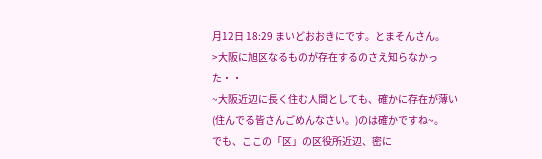月12日 18:29 まいどおおきにです。とまそんさん。
>大阪に旭区なるものが存在するのさえ知らなかった・・
~大阪近辺に長く住む人間としても、確かに存在が薄い(住んでる皆さんごめんなさい。)のは確かですね~。
でも、ここの「区」の区役所近辺、密に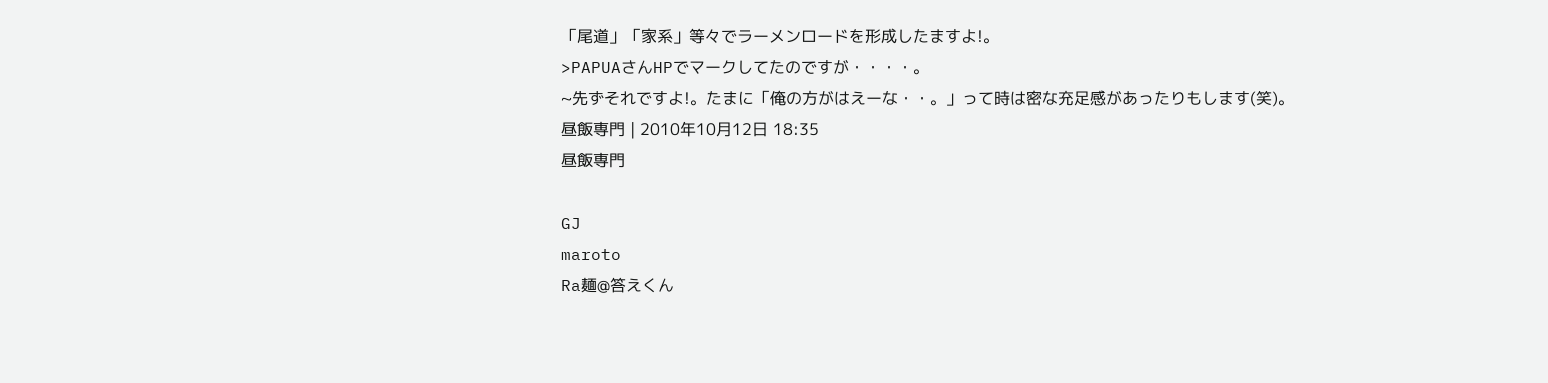「尾道」「家系」等々でラーメンロードを形成したますよ!。
>PAPUAさんHPでマークしてたのですが・・・・。
~先ずそれですよ!。たまに「俺の方がはえーな・・。」って時は密な充足感があったりもします(笑)。
昼飯専門 | 2010年10月12日 18:35
昼飯専門

GJ
maroto
Ra麺@答えくん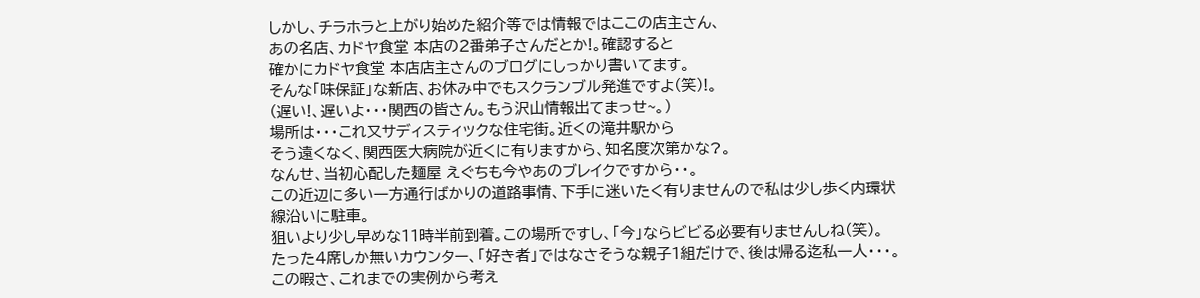しかし、チラホラと上がり始めた紹介等では情報ではここの店主さん、
あの名店、カドヤ食堂 本店の2番弟子さんだとか!。確認すると
確かにカドヤ食堂 本店店主さんのブログにしっかり書いてます。
そんな「味保証」な新店、お休み中でもスクランブル発進ですよ(笑)!。
(遅い!、遅いよ・・・関西の皆さん。もう沢山情報出てまっせ~。)
場所は・・・これ又サディスティックな住宅街。近くの滝井駅から
そう遠くなく、関西医大病院が近くに有りますから、知名度次第かな?。
なんせ、当初心配した麺屋 えぐちも今やあのブレイクですから・・。
この近辺に多い一方通行ばかりの道路事情、下手に迷いたく有りませんので私は少し歩く内環状線沿いに駐車。
狙いより少し早めな11時半前到着。この場所ですし、「今」ならビビる必要有りませんしね(笑)。
たった4席しか無いカウンター、「好き者」ではなさそうな親子1組だけで、後は帰る迄私一人・・・。
この暇さ、これまでの実例から考え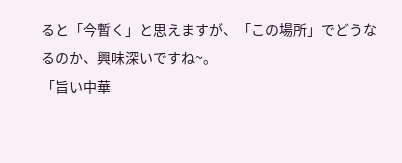ると「今暫く」と思えますが、「この場所」でどうなるのか、興味深いですね~。
「旨い中華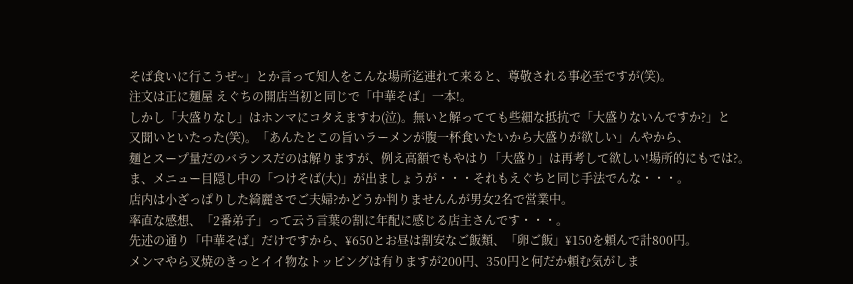そば食いに行こうぜ~」とか言って知人をこんな場所迄連れて来ると、尊敬される事必至ですが(笑)。
注文は正に麺屋 えぐちの開店当初と同じで「中華そば」一本!。
しかし「大盛りなし」はホンマにコタえますわ(泣)。無いと解ってても些細な抵抗で「大盛りないんですか?」と
又聞いといたった(笑)。「あんたとこの旨いラーメンが腹一杯食いたいから大盛りが欲しい」んやから、
麺とスープ量だのバランスだのは解りますが、例え高額でもやはり「大盛り」は再考して欲しい!場所的にもでは?。
ま、メニュー目隠し中の「つけそば(大)」が出ましょうが・・・それもえぐちと同じ手法でんな・・・。
店内は小ざっぱりした綺麗さでご夫婦?かどうか判りませんんが男女2名で営業中。
率直な感想、「2番弟子」って云う言葉の割に年配に感じる店主さんです・・・。
先述の通り「中華そば」だけですから、¥650とお昼は割安なご飯類、「卵ご飯」¥150を頼んで計800円。
メンマやら叉焼のきっとイイ物なトッピングは有りますが200円、350円と何だか頼む気がしま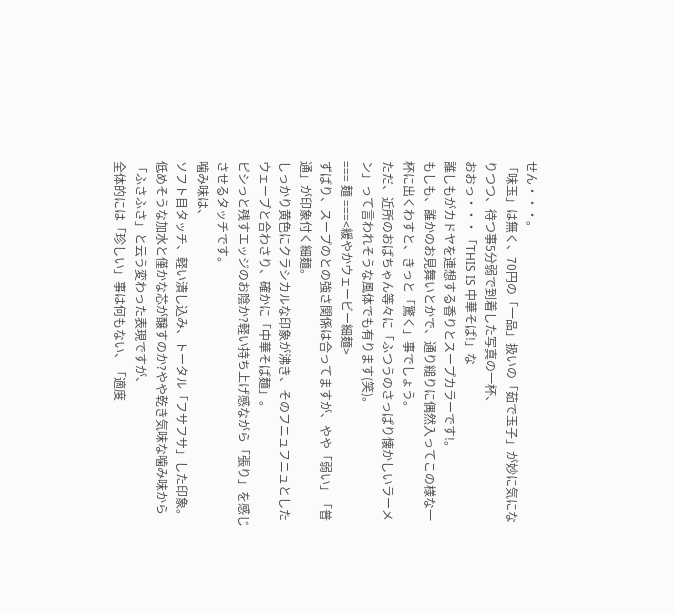せん・・・。
「味玉」は無く、70円の「一品」扱いの「茹で玉子」が妙に気になりつつ、待つ事5分弱で到着した写真の一杯、
おおっ・・・「THIS IS 中華そば!」な
誰しもがカドヤを連想する香りとスープカラーです!。
もしも、誰かのお見舞いとかで、通り縋りに偶然入ってこの様な一杯に出くわすと、きっと「驚く」事でしょう。
ただ、近所のおばちゃん等々に「ふつうのさっぱり懐かしいラーメン」って言われそうな風体でも有ります(笑)。
=== 麺 ===<緩やかウェービー細麺>
ずばり、スープのとの強さ関係は合ってますが、やや「弱い」「普通」が印象付く細麺。
しっかり黄色にクラシカルな印象が沸き、そのフニュフニュとしたウェーブと合わさり、確かに「中華そば麺」。
ピシっと残すエッジのお陰か?軽い持ち上げ感ながら「張り」を感じさせるタッチです。
噛み味は、
ソフト目タッチ、軽い潰し込み、トータル「フサフサ」した印象。
低めそうな加水と僅かな芯が醸すのか?やや乾き気味な噛み味から「ふさふさ」と云う変わった表現ですが、
全体的には「珍しい」事は何もない、「適度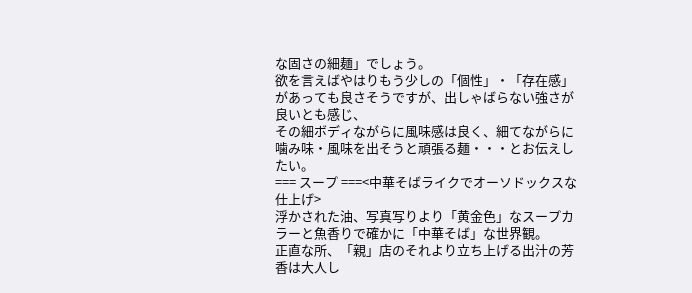な固さの細麺」でしょう。
欲を言えばやはりもう少しの「個性」・「存在感」があっても良さそうですが、出しゃばらない強さが良いとも感じ、
その細ボディながらに風味感は良く、細てながらに噛み味・風味を出そうと頑張る麺・・・とお伝えしたい。
=== スープ ===<中華そばライクでオーソドックスな仕上げ>
浮かされた油、写真写りより「黄金色」なスープカラーと魚香りで確かに「中華そば」な世界観。
正直な所、「親」店のそれより立ち上げる出汁の芳香は大人し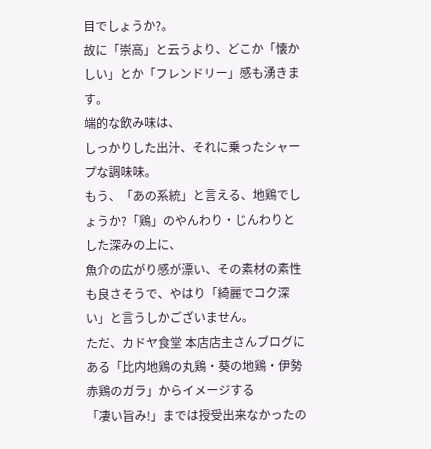目でしょうか?。
故に「崇高」と云うより、どこか「懐かしい」とか「フレンドリー」感も湧きます。
端的な飲み味は、
しっかりした出汁、それに乗ったシャープな調味味。
もう、「あの系統」と言える、地鶏でしょうか?「鶏」のやんわり・じんわりとした深みの上に、
魚介の広がり感が漂い、その素材の素性も良さそうで、やはり「綺麗でコク深い」と言うしかございません。
ただ、カドヤ食堂 本店店主さんブログにある「比内地鶏の丸鶏・葵の地鶏・伊勢赤鶏のガラ」からイメージする
「凄い旨み!」までは授受出来なかったの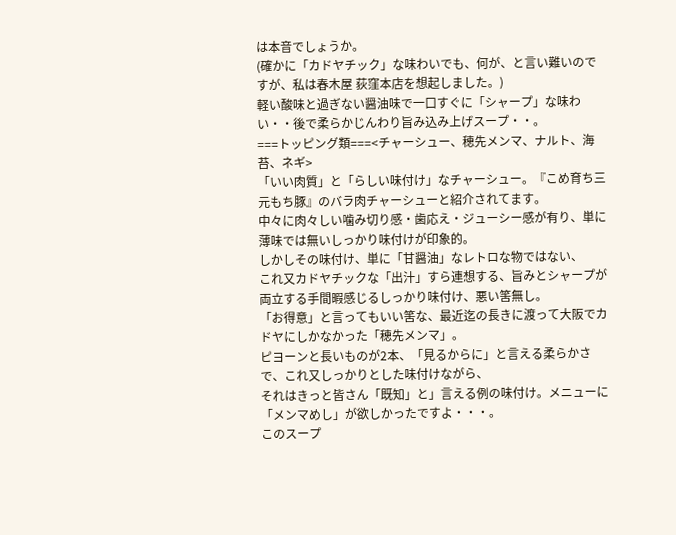は本音でしょうか。
(確かに「カドヤチック」な味わいでも、何が、と言い難いのですが、私は春木屋 荻窪本店を想起しました。)
軽い酸味と過ぎない醤油味で一口すぐに「シャープ」な味わい・・後で柔らかじんわり旨み込み上げスープ・・。
===トッピング類===<チャーシュー、穂先メンマ、ナルト、海苔、ネギ>
「いい肉質」と「らしい味付け」なチャーシュー。『こめ育ち三元もち豚』のバラ肉チャーシューと紹介されてます。
中々に肉々しい噛み切り感・歯応え・ジューシー感が有り、単に薄味では無いしっかり味付けが印象的。
しかしその味付け、単に「甘醤油」なレトロな物ではない、
これ又カドヤチックな「出汁」すら連想する、旨みとシャープが両立する手間暇感じるしっかり味付け、悪い筈無し。
「お得意」と言ってもいい筈な、最近迄の長きに渡って大阪でカドヤにしかなかった「穂先メンマ」。
ピヨーンと長いものが2本、「見るからに」と言える柔らかさで、これ又しっかりとした味付けながら、
それはきっと皆さん「既知」と」言える例の味付け。メニューに「メンマめし」が欲しかったですよ・・・。
このスープ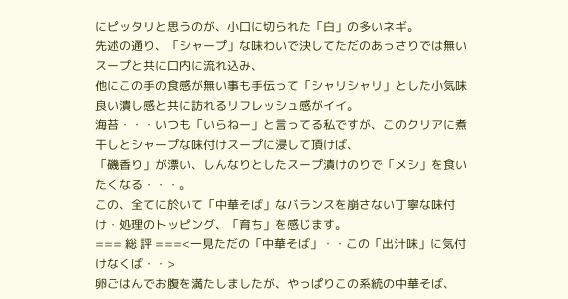にピッタリと思うのが、小口に切られた「白」の多いネギ。
先述の通り、「シャープ」な味わいで決してただのあっさりでは無いスープと共に口内に流れ込み、
他にこの手の食感が無い事も手伝って「シャリシャリ」とした小気味良い潰し感と共に訪れるリフレッシュ感がイイ。
海苔・・・いつも「いらねー」と言ってる私ですが、このクリアに煮干しとシャープな味付けスープに浸して頂けば、
「磯香り」が漂い、しんなりとしたスープ漬けのりで「メシ」を食いたくなる・・・。
この、全てに於いて「中華そば」なバランスを崩さない丁寧な味付け・処理のトッピング、「育ち」を感じます。
=== 総 評 ===<一見ただの「中華そば」・・この「出汁味」に気付けなくば・・>
卵ごはんでお腹を満たしましたが、やっぱりこの系統の中華そば、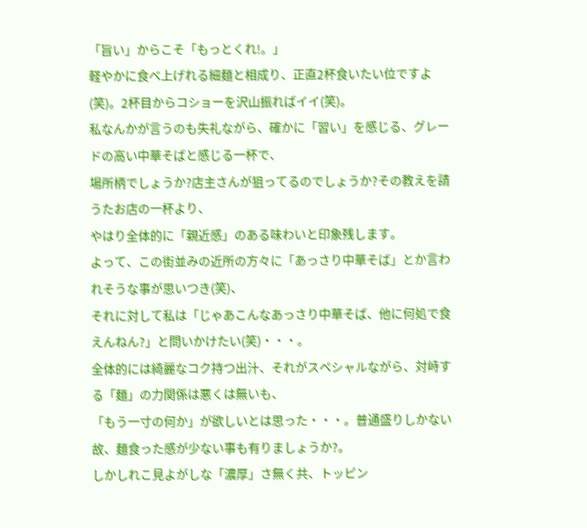「旨い」からこそ「もっとくれ!。」
軽やかに食べ上げれる細麺と相成り、正直2杯食いたい位ですよ(笑)。2杯目からコショーを沢山振ればイイ(笑)。
私なんかが言うのも失礼ながら、確かに「習い」を感じる、グレードの高い中華そばと感じる一杯で、
場所柄でしょうか?店主さんが狙ってるのでしょうか?その教えを請うたお店の一杯より、
やはり全体的に「親近感」のある味わいと印象残します。
よって、この街並みの近所の方々に「あっさり中華そば」とか言われそうな事が思いつき(笑)、
それに対して私は「じゃあこんなあっさり中華そば、他に何処で食えんねん?」と問いかけたい(笑)・・・。
全体的には綺麗なコク持つ出汁、それがスペシャルながら、対峙する「麺」の力関係は悪くは無いも、
「もう一寸の何か」が欲しいとは思った・・・。普通盛りしかない故、麺食った感が少ない事も有りましょうか?。
しかしれこ見よがしな「濃厚」さ無く共、トッピン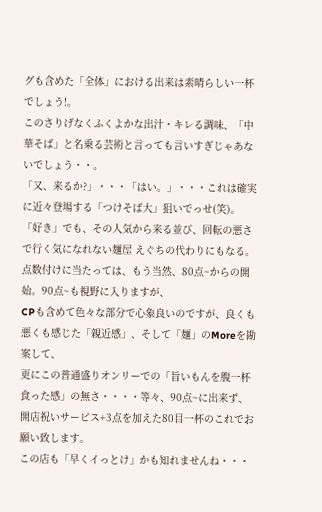グも含めた「全体」における出来は素晴らしい一杯でしょう!。
このさりげなくふくよかな出汁・キレる調味、「中華そば」と名乗る芸術と言っても言いすぎじゃあないでしょう・・。
「又、来るか?」・・・「はい。」・・・これは確実に近々登場する「つけそば大」狙いでっせ(笑)。
「好き」でも、その人気から来る並び、回転の悪さで行く気になれない麺屋 えぐちの代わりにもなる。
点数付けに当たっては、もう当然、80点~からの開始。90点~も視野に入りますが、
CPも含めて色々な部分で心象良いのですが、良くも悪くも感じた「親近感」、そして「麺」のMoreを勘案して、
更にこの普通盛りオンリーでの「旨いもんを腹一杯食った感」の無さ・・・・等々、90点~に出来ず、
開店祝いサービス+3点を加えた80目一杯のこれでお願い致します。
この店も「早くイっとけ」かも知れませんね・・・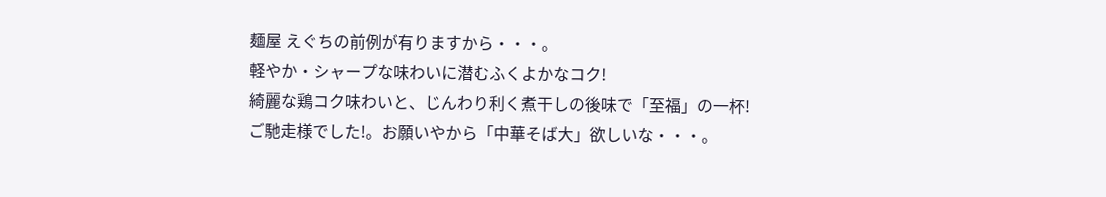麺屋 えぐちの前例が有りますから・・・。
軽やか・シャープな味わいに潜むふくよかなコク!
綺麗な鶏コク味わいと、じんわり利く煮干しの後味で「至福」の一杯!
ご馳走様でした!。お願いやから「中華そば大」欲しいな・・・。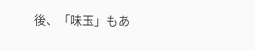後、「味玉」もあ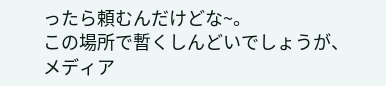ったら頼むんだけどな~。
この場所で暫くしんどいでしょうが、メディア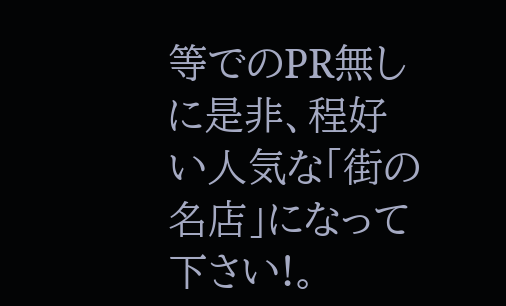等でのPR無しに是非、程好い人気な「街の名店」になって下さい!。